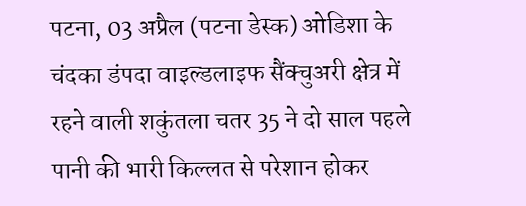पटना, 03 अप्रैल (पटना डेस्क) ओडिशा के चंदका डंपदा वाइल्डलाइफ सैंक्चुअरी क्षेत्र में रहने वाली शकुंतला चतर 35 ने दो साल पहले पानी की भारी किल्लत से परेशान होकर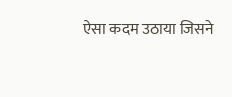ऐसा कदम उठाया जिसने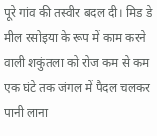पूरे गांव की तस्वीर बदल दी। मिड डे मील रसोइया के रूप में काम करने वाली शकुंतला को रोज कम से कम एक घंटे तक जंगल में पैदल चलकर पानी लाना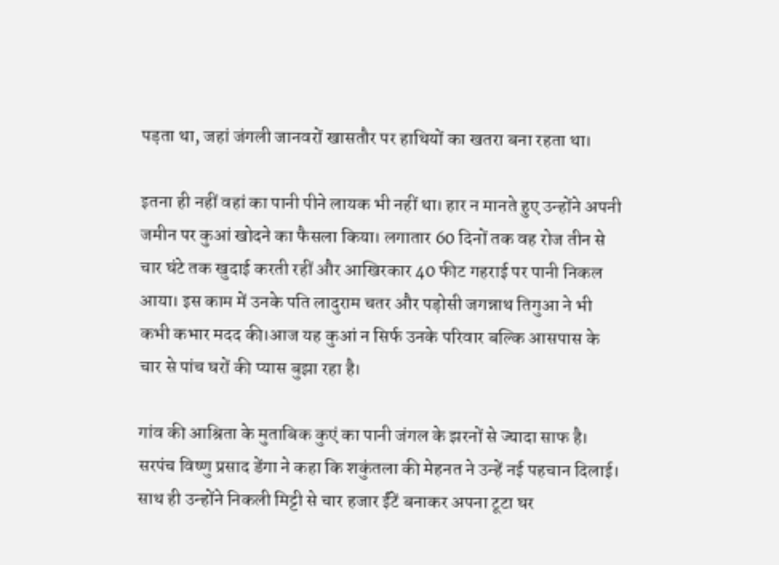पड़ता था, जहां जंगली जानवरों खासतौर पर हाथियों का खतरा बना रहता था।

इतना ही नहीं वहां का पानी पीने लायक भी नहीं था। हार न मानते हुए उन्होंने अपनी जमीन पर कुआं खोदने का फैसला किया। लगातार 60 दिनों तक वह रोज तीन से चार घंटे तक खुदाई करती रहीं और आखिरकार 40 फीट गहराई पर पानी निकल आया। इस काम में उनके पति लादुराम चतर और पड़ोसी जगन्नाथ तिगुआ ने भी कभी कभार मदद की।आज यह कुआं न सिर्फ उनके परिवार बल्कि आसपास के चार से पांच घरों की प्यास बुझा रहा है।

गांव की आश्रिता के मुताबिक कुएं का पानी जंगल के झरनों से ज्यादा साफ है। सरपंच विष्णु प्रसाद डेंगा ने कहा कि शकुंतला की मेहनत ने उन्हें नई पहचान दिलाई। साथ ही उन्होंने निकली मिट्टी से चार हजार ईंटें बनाकर अपना टूटा घर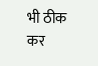भी ठीक कर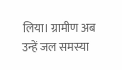लिया। ग्रामीण अब उन्हें जल समस्या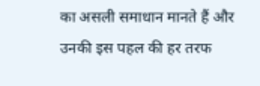का असली समाधान मानते हैं और उनकी इस पहल की हर तरफ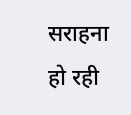सराहना हो रही